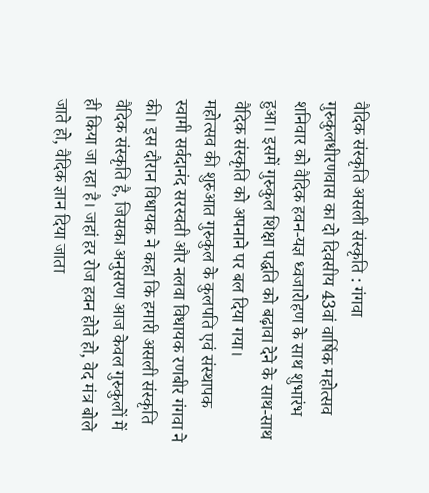वैदिक संस्कृति असली संस्कृति : गंगवा
गुरुकुलधीरणवास का दो दिवसीय 43वां वार्षिक महोत्सव शनिवार को वैदिक हवन-यज्ञ ध्वजारोहण के साथ शुभारंभ हुआ। इसमें गुरुकुल शिक्षा पद्धति को बढ़ावा देने के साथ-साथ वैदिक संस्कृति को अपनाने पर बल दिया गया।
महोत्सव की शुरुआत गुरुकुल के कुलपति एवं संस्थापक स्वामी सर्वदानंद सरस्वती और नलवा विधायक रणबीर गंगवा ने की। इस दौरान विधायक ने कहा कि हमारी असली संस्कृति वैदिक संस्कृति है, जिसका अनुसरण आज केवल गुरुकुलों में ही किया जा रहा है। जहां हर रोज हवन होते हो, वेद मंत्र बोले जाते हो, वैदिक ज्ञान दिया जाता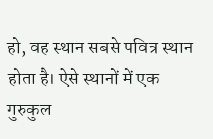हो, वह स्थान सबसे पवित्र स्थान होता है। ऐसे स्थानों में एक गुरुकुल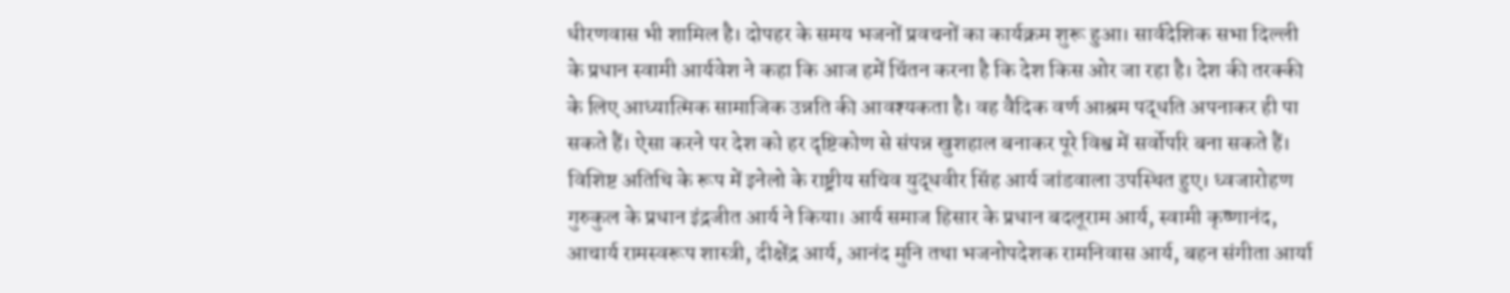धीरणवास भी शामिल है। दोपहर के समय भजनों प्रवचनों का कार्यक्रम शुरू हुआ। सार्वदेशिक सभा दिल्ली के प्रधान स्वामी आर्यवेश ने कहा कि आज हमें चिंतन करना है कि देश किस ओर जा रहा है। देश की तरक्की के लिए आध्यात्मिक सामाजिक उन्नति की आवश्यकता है। वह वैदिक वर्ण आश्रम पद्धति अपनाकर ही पा सकते हैं। ऐसा करने पर देश को हर दृष्टिकोण से संपन्न खुशहाल बनाकर पूरे विश्व में सर्वोपरि बना सकते हैं। विशिष्ट अतिथि के रूप में इनेलो के राष्ट्रीय सचिव युद्धवीर सिंह आर्य जांडवाला उपस्थित हुए। ध्वजारोहण गुरुकुल के प्रधान इंद्रजीत आर्य ने किया। आर्य समाज हिसार के प्रधान बदलूराम आर्य, स्वामी कृष्णानंद, आचार्य रामस्वरूप शास्त्री, दीक्षेंद्र आर्य, आनंद मुनि तथा भजनोपदेशक रामनिवास आर्य, बहन संगीता आर्या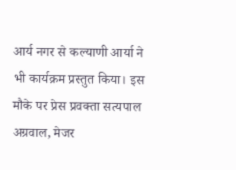आर्य नगर से कल्याणी आर्या ने भी कार्यक्रम प्रस्तुत किया। इस मौके पर प्रेस प्रवक्ता सत्यपाल अग्रवाल, मेजर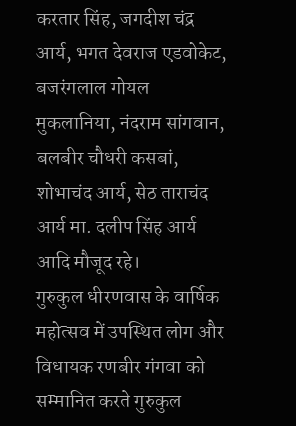करतार सिंह, जगदीश चंद्र आर्य, भगत देवराज एडवोकेट, बजरंगलाल गोयल मुकलानिया, नंदराम सांगवान, बलबीर चौधरी कसबां, शोभाचंद आर्य, सेठ ताराचंद आर्य मा. दलीप सिंह आर्य आदि मौजूद रहे।
गुरुकुल धीरणवास के वार्षिक महोत्सव में उपस्थित लोग और विधायक रणबीर गंगवा को सम्मानित करते गुरुकुल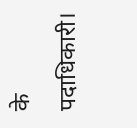के पदाधिकारी।